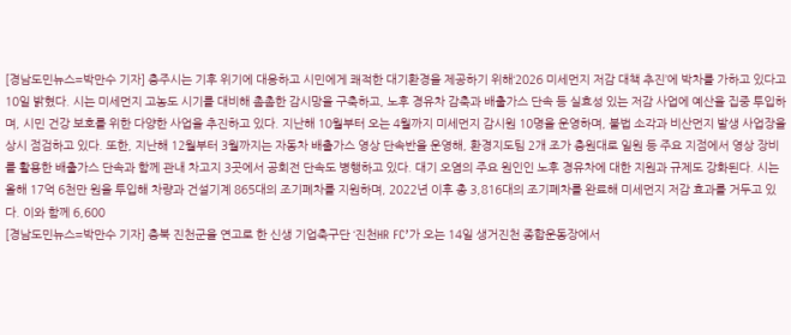[경남도민뉴스=박만수 기자] 충주시는 기후 위기에 대응하고 시민에게 쾌적한 대기환경을 제공하기 위해‘2026 미세먼지 저감 대책 추진’에 박차를 가하고 있다고 10일 밝혔다. 시는 미세먼지 고농도 시기를 대비해 촘촘한 감시망을 구축하고, 노후 경유차 감축과 배출가스 단속 등 실효성 있는 저감 사업에 예산을 집중 투입하며, 시민 건강 보호를 위한 다양한 사업을 추진하고 있다. 지난해 10월부터 오는 4월까지 미세먼지 감시원 10명을 운영하며, 불법 소각과 비산먼지 발생 사업장을 상시 점검하고 있다. 또한, 지난해 12월부터 3월까지는 자동차 배출가스 영상 단속반을 운영해, 환경지도팀 2개 조가 충원대로 일원 등 주요 지점에서 영상 장비를 활용한 배출가스 단속과 함께 관내 차고지 3곳에서 공회전 단속도 병행하고 있다. 대기 오염의 주요 원인인 노후 경유차에 대한 지원과 규제도 강화된다. 시는 올해 17억 6천만 원을 투입해 차량과 건설기계 865대의 조기폐차를 지원하며, 2022년 이후 총 3,816대의 조기폐차를 완료해 미세먼지 저감 효과를 거두고 있다. 이와 함께 6,600
[경남도민뉴스=박만수 기자] 충북 진천군을 연고로 한 신생 기업축구단 ‘진천HR FC’가 오는 14일 생거진천 종합운동장에서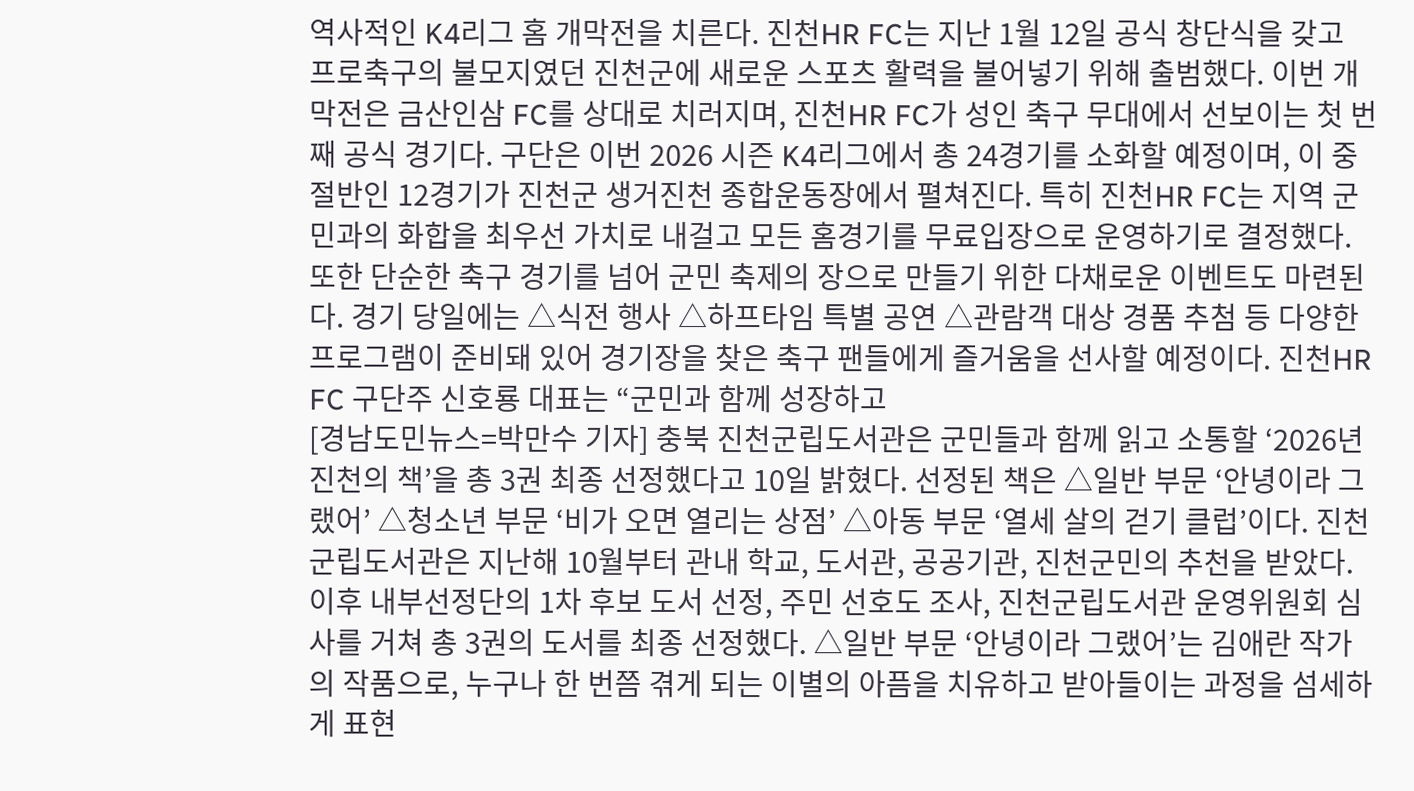역사적인 K4리그 홈 개막전을 치른다. 진천HR FC는 지난 1월 12일 공식 창단식을 갖고 프로축구의 불모지였던 진천군에 새로운 스포츠 활력을 불어넣기 위해 출범했다. 이번 개막전은 금산인삼 FC를 상대로 치러지며, 진천HR FC가 성인 축구 무대에서 선보이는 첫 번째 공식 경기다. 구단은 이번 2026 시즌 K4리그에서 총 24경기를 소화할 예정이며, 이 중 절반인 12경기가 진천군 생거진천 종합운동장에서 펼쳐진다. 특히 진천HR FC는 지역 군민과의 화합을 최우선 가치로 내걸고 모든 홈경기를 무료입장으로 운영하기로 결정했다. 또한 단순한 축구 경기를 넘어 군민 축제의 장으로 만들기 위한 다채로운 이벤트도 마련된다. 경기 당일에는 △식전 행사 △하프타임 특별 공연 △관람객 대상 경품 추첨 등 다양한 프로그램이 준비돼 있어 경기장을 찾은 축구 팬들에게 즐거움을 선사할 예정이다. 진천HR FC 구단주 신호룡 대표는 “군민과 함께 성장하고
[경남도민뉴스=박만수 기자] 충북 진천군립도서관은 군민들과 함께 읽고 소통할 ‘2026년 진천의 책’을 총 3권 최종 선정했다고 10일 밝혔다. 선정된 책은 △일반 부문 ‘안녕이라 그랬어’ △청소년 부문 ‘비가 오면 열리는 상점’ △아동 부문 ‘열세 살의 걷기 클럽’이다. 진천군립도서관은 지난해 10월부터 관내 학교, 도서관, 공공기관, 진천군민의 추천을 받았다. 이후 내부선정단의 1차 후보 도서 선정, 주민 선호도 조사, 진천군립도서관 운영위원회 심사를 거쳐 총 3권의 도서를 최종 선정했다. △일반 부문 ‘안녕이라 그랬어’는 김애란 작가의 작품으로, 누구나 한 번쯤 겪게 되는 이별의 아픔을 치유하고 받아들이는 과정을 섬세하게 표현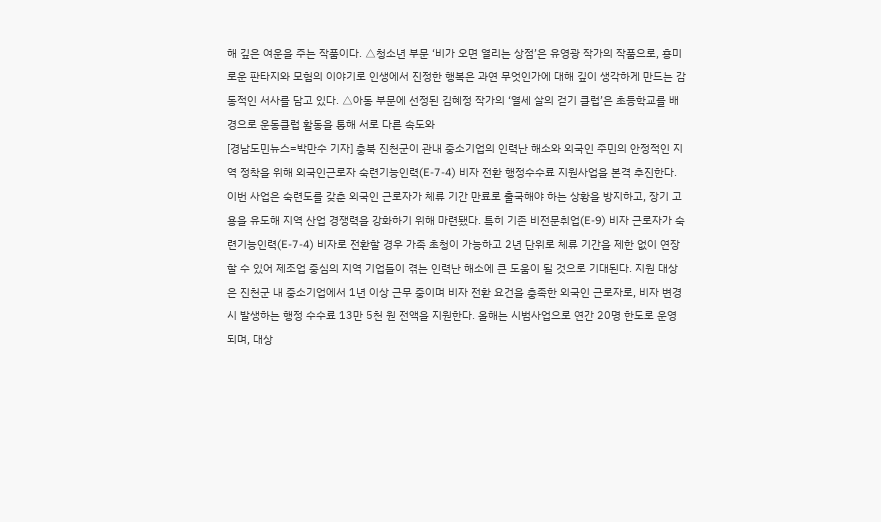해 깊은 여운을 주는 작품이다. △청소년 부문 ‘비가 오면 열리는 상점’은 유영광 작가의 작품으로, 흥미로운 판타지와 모험의 이야기로 인생에서 진정한 행복은 과연 무엇인가에 대해 깊이 생각하게 만드는 감동적인 서사를 담고 있다. △아동 부문에 선정된 김혜정 작가의 ‘열세 살의 걷기 클럽’은 초등학교를 배경으로 운동클럽 활동을 통해 서로 다른 속도와
[경남도민뉴스=박만수 기자] 충북 진천군이 관내 중소기업의 인력난 해소와 외국인 주민의 안정적인 지역 정착을 위해 외국인근로자 숙련기능인력(E-7-4) 비자 전환 행정수수료 지원사업을 본격 추진한다. 이번 사업은 숙련도를 갖춘 외국인 근로자가 체류 기간 만료로 출국해야 하는 상황을 방지하고, 장기 고용을 유도해 지역 산업 경쟁력을 강화하기 위해 마련됐다. 특히 기존 비전문취업(E-9) 비자 근로자가 숙련기능인력(E-7-4) 비자로 전환할 경우 가족 초청이 가능하고 2년 단위로 체류 기간을 제한 없이 연장할 수 있어 제조업 중심의 지역 기업들이 겪는 인력난 해소에 큰 도움이 될 것으로 기대된다. 지원 대상은 진천군 내 중소기업에서 1년 이상 근무 중이며 비자 전환 요건을 충족한 외국인 근로자로, 비자 변경 시 발생하는 행정 수수료 13만 5천 원 전액을 지원한다. 올해는 시범사업으로 연간 20명 한도로 운영되며, 대상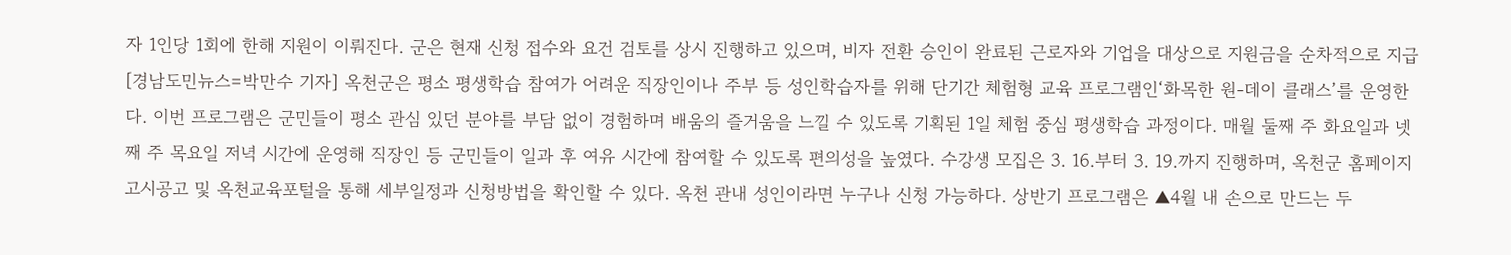자 1인당 1회에 한해 지원이 이뤄진다. 군은 현재 신청 접수와 요건 검토를 상시 진행하고 있으며, 비자 전환 승인이 완료된 근로자와 기업을 대상으로 지원금을 순차적으로 지급
[경남도민뉴스=박만수 기자] 옥천군은 평소 평생학습 참여가 어려운 직장인이나 주부 등 성인학습자를 위해 단기간 체험형 교육 프로그램인‘화목한 원-데이 클래스’를 운영한다. 이번 프로그램은 군민들이 평소 관심 있던 분야를 부담 없이 경험하며 배움의 즐거움을 느낄 수 있도록 기획된 1일 체험 중심 평생학습 과정이다. 매월 둘째 주 화요일과 넷째 주 목요일 저녁 시간에 운영해 직장인 등 군민들이 일과 후 여유 시간에 참여할 수 있도록 편의성을 높였다. 수강생 모집은 3. 16.부터 3. 19.까지 진행하며, 옥천군 홈페이지 고시공고 및 옥천교육포털을 통해 세부일정과 신청방법을 확인할 수 있다. 옥천 관내 성인이라면 누구나 신청 가능하다. 상반기 프로그램은 ▲4월 내 손으로 만드는 두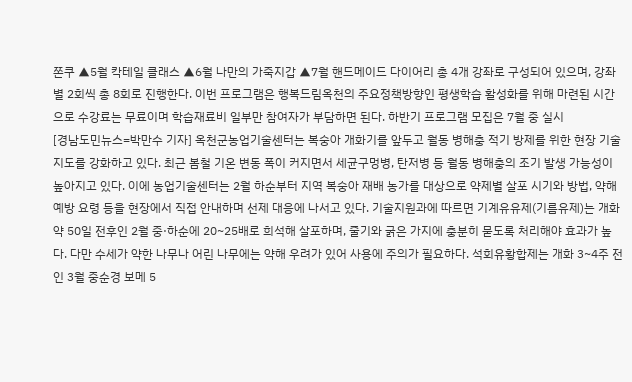쫀쿠 ▲5월 칵테일 클래스 ▲6월 나만의 가죽지갑 ▲7월 핸드메이드 다이어리 총 4개 강좌로 구성되어 있으며, 강좌별 2회씩 총 8회로 진행한다. 이번 프로그램은 행복드림옥천의 주요정책방향인 평생학습 활성화를 위해 마련된 시간으로 수강료는 무료이며 학습재료비 일부만 참여자가 부담하면 된다. 하반기 프로그램 모집은 7월 중 실시
[경남도민뉴스=박만수 기자] 옥천군농업기술센터는 복숭아 개화기를 앞두고 월동 병해충 적기 방제를 위한 현장 기술지도를 강화하고 있다. 최근 봄철 기온 변동 폭이 커지면서 세균구멍병, 탄저병 등 월동 병해충의 조기 발생 가능성이 높아지고 있다. 이에 농업기술센터는 2월 하순부터 지역 복숭아 재배 농가를 대상으로 약제별 살포 시기와 방법, 약해 예방 요령 등을 현장에서 직접 안내하며 선제 대응에 나서고 있다. 기술지원과에 따르면 기계유유제(기름유제)는 개화 약 50일 전후인 2월 중·하순에 20~25배로 희석해 살포하며, 줄기와 굵은 가지에 충분히 묻도록 처리해야 효과가 높다. 다만 수세가 약한 나무나 어린 나무에는 약해 우려가 있어 사용에 주의가 필요하다. 석회유황합제는 개화 3~4주 전인 3월 중순경 보메 5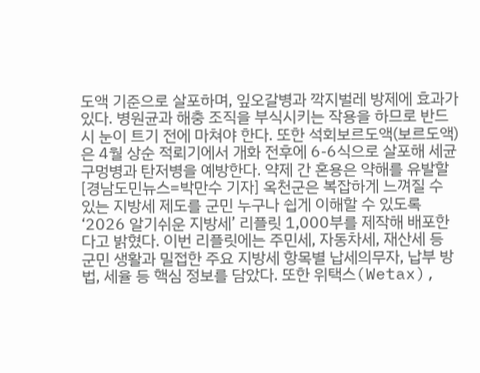도액 기준으로 살포하며, 잎오갈병과 깍지벌레 방제에 효과가 있다. 병원균과 해충 조직을 부식시키는 작용을 하므로 반드시 눈이 트기 전에 마쳐야 한다. 또한 석회보르도액(보르도액)은 4월 상순 적뢰기에서 개화 전후에 6-6식으로 살포해 세균구멍병과 탄저병을 예방한다. 약제 간 혼용은 약해를 유발할
[경남도민뉴스=박만수 기자] 옥천군은 복잡하게 느껴질 수 있는 지방세 제도를 군민 누구나 쉽게 이해할 수 있도록 ‘2026 알기쉬운 지방세’ 리플릿 1,000부를 제작해 배포한다고 밝혔다. 이번 리플릿에는 주민세, 자동차세, 재산세 등 군민 생활과 밀접한 주요 지방세 항목별 납세의무자, 납부 방법, 세율 등 핵심 정보를 담았다. 또한 위택스(Wetax),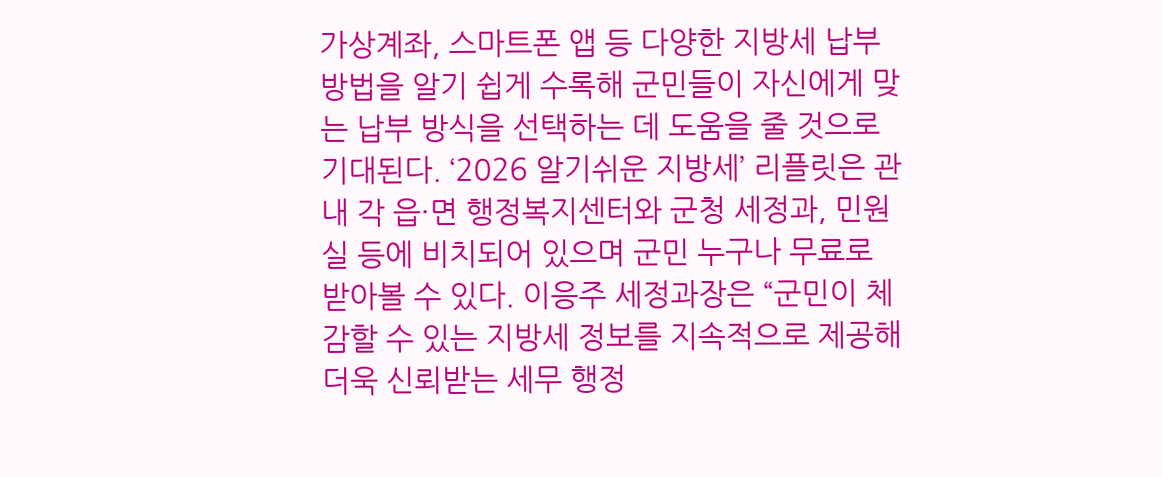가상계좌, 스마트폰 앱 등 다양한 지방세 납부 방법을 알기 쉽게 수록해 군민들이 자신에게 맞는 납부 방식을 선택하는 데 도움을 줄 것으로 기대된다. ‘2026 알기쉬운 지방세’ 리플릿은 관내 각 읍·면 행정복지센터와 군청 세정과, 민원실 등에 비치되어 있으며 군민 누구나 무료로 받아볼 수 있다. 이응주 세정과장은 “군민이 체감할 수 있는 지방세 정보를 지속적으로 제공해 더욱 신뢰받는 세무 행정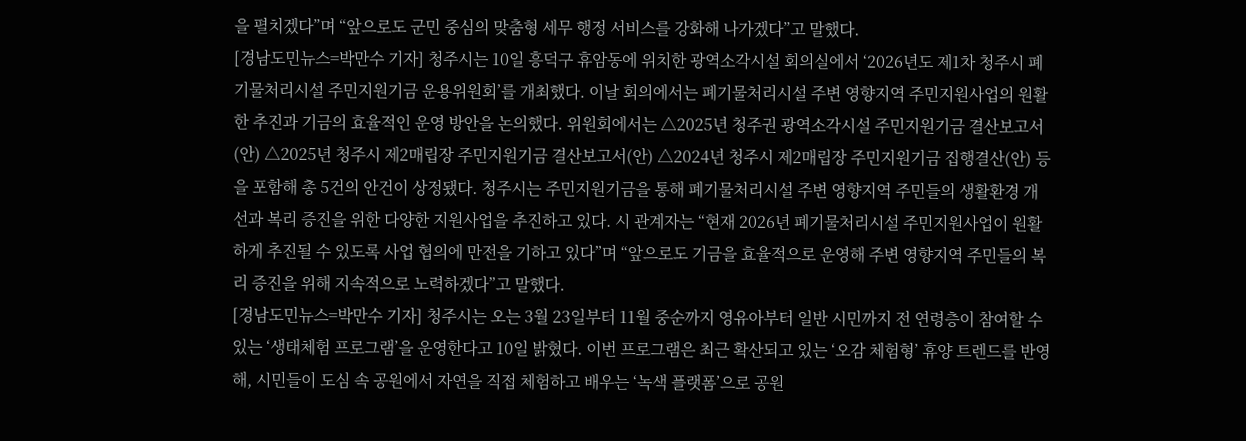을 펼치겠다”며 “앞으로도 군민 중심의 맞춤형 세무 행정 서비스를 강화해 나가겠다”고 말했다.
[경남도민뉴스=박만수 기자] 청주시는 10일 흥덕구 휴암동에 위치한 광역소각시설 회의실에서 ‘2026년도 제1차 청주시 폐기물처리시설 주민지원기금 운용위원회’를 개최했다. 이날 회의에서는 폐기물처리시설 주변 영향지역 주민지원사업의 원활한 추진과 기금의 효율적인 운영 방안을 논의했다. 위원회에서는 △2025년 청주권 광역소각시설 주민지원기금 결산보고서(안) △2025년 청주시 제2매립장 주민지원기금 결산보고서(안) △2024년 청주시 제2매립장 주민지원기금 집행결산(안) 등을 포함해 총 5건의 안건이 상정됐다. 청주시는 주민지원기금을 통해 폐기물처리시설 주변 영향지역 주민들의 생활환경 개선과 복리 증진을 위한 다양한 지원사업을 추진하고 있다. 시 관계자는 “현재 2026년 폐기물처리시설 주민지원사업이 원활하게 추진될 수 있도록 사업 협의에 만전을 기하고 있다”며 “앞으로도 기금을 효율적으로 운영해 주변 영향지역 주민들의 복리 증진을 위해 지속적으로 노력하겠다”고 말했다.
[경남도민뉴스=박만수 기자] 청주시는 오는 3월 23일부터 11월 중순까지 영유아부터 일반 시민까지 전 연령층이 참여할 수 있는 ‘생태체험 프로그램’을 운영한다고 10일 밝혔다. 이번 프로그램은 최근 확산되고 있는 ‘오감 체험형’ 휴양 트렌드를 반영해, 시민들이 도심 속 공원에서 자연을 직접 체험하고 배우는 ‘녹색 플랫폼’으로 공원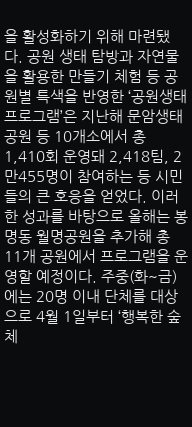을 활성화하기 위해 마련됐다. 공원 생태 탐방과 자연물을 활용한 만들기 체험 등 공원별 특색을 반영한 ‘공원생태 프로그램’은 지난해 문암생태공원 등 10개소에서 총 1,410회 운영돼 2,418팀, 2만455명이 참여하는 등 시민들의 큰 호응을 얻었다. 이러한 성과를 바탕으로 올해는 봉명동 월명공원을 추가해 총 11개 공원에서 프로그램을 운영할 예정이다. 주중(화~금)에는 20명 이내 단체를 대상으로 4월 1일부터 ‘행복한 숲체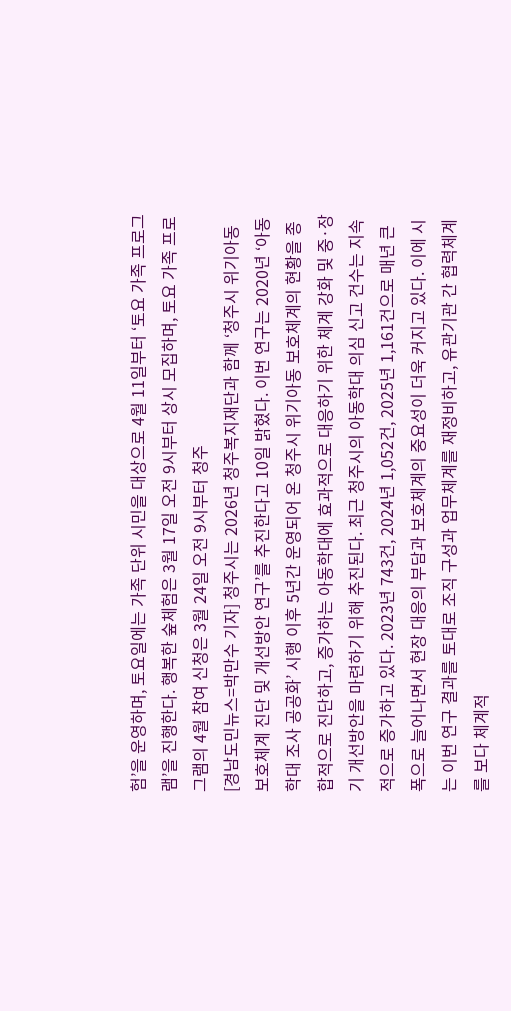험’을 운영하며, 토요일에는 가족 단위 시민을 대상으로 4월 11일부터 ‘토요 가족 프로그램’을 진행한다. 행복한 숲체험은 3월 17일 오전 9시부터 상시 모집하며, 토요 가족 프로그램의 4월 참여 신청은 3월 24일 오전 9시부터 청주
[경남도민뉴스=박만수 기자] 청주시는 2026년 청주복지재단과 함께 ‘청주시 위기아동 보호체계 진단 및 개선방안 연구’를 추진한다고 10일 밝혔다. 이번 연구는 2020년 ‘아동학대 조사 공공화’ 시행 이후 5년간 운영되어 온 청주시 위기아동 보호체계의 현황을 종합적으로 진단하고, 증가하는 아동학대에 효과적으로 대응하기 위한 체계 강화 및 중·장기 개선방안을 마련하기 위해 추진된다. 최근 청주시의 아동학대 의심 신고 건수는 지속적으로 증가하고 있다. 2023년 743건, 2024년 1,052건, 2025년 1,161건으로 매년 큰 폭으로 늘어나면서 현장 대응의 부담과 보호체계의 중요성이 더욱 커지고 있다. 이에 시는 이번 연구 결과를 토대로 조직 구성과 업무체계를 재정비하고, 유관기관 간 협력체계를 보다 체계적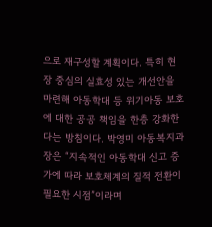으로 재구성할 계획이다. 특히 현장 중심의 실효성 있는 개선안을 마련해 아동학대 등 위기아동 보호에 대한 공공 책임을 한층 강화한다는 방침이다. 박영미 아동복지과장은 “지속적인 아동학대 신고 증가에 따라 보호체계의 질적 전환이 필요한 시점”이라며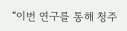“이번 연구를 통해 청주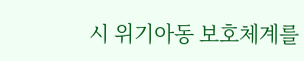시 위기아동 보호체계를